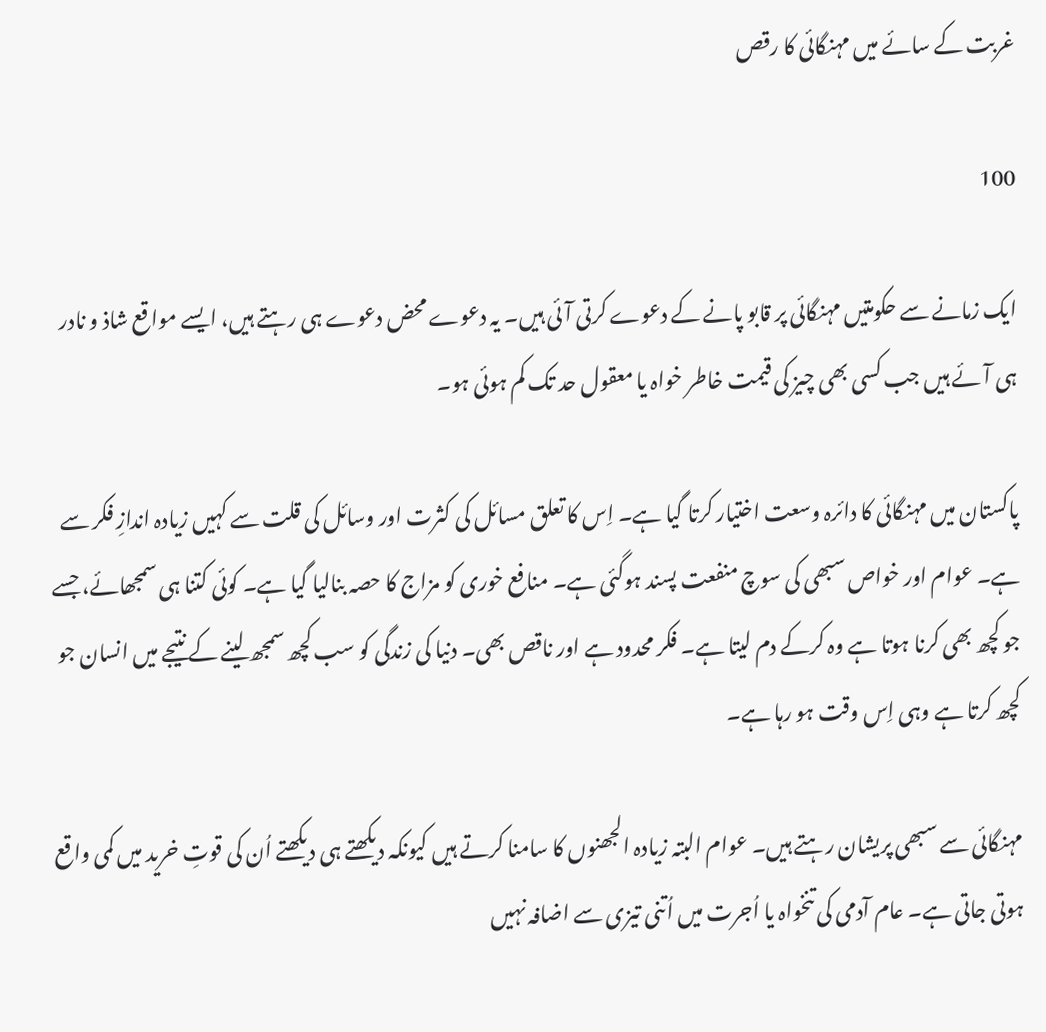غربت کے سائے میں مہنگائی کا رقص

100

ایک زمانے سے حکومتیں مہنگائی پر قابو پانے کے دعوے کرتی آئی ہیں۔ یہ دعوے محض دعوے ہی رہتے ہیں، ایسے مواقع شاذ و نادر ہی آئے ہیں جب کسی بھی چیز کی قیمت خاطر خواہ یا معقول حد تک کم ہوئی ہو۔

پاکستان میں مہنگائی کا دائرہ وسعت اختیار کرتا گیا ہے۔ اِس کا تعلق مسائل کی کثرت اور وسائل کی قلت سے کہیں زیادہ اندازِ فکر سے ہے۔ عوام اور خواص سبھی کی سوچ منفعت پسند ہوگئی ہے۔ منافع خوری کو مزاج کا حصہ بنالیا گیا ہے۔ کوئی کتنا ہی سمجھائے، جسے جو کچھ بھی کرنا ہوتا ہے وہ کرکے دم لیتا ہے۔ فکر محدود ہے اور ناقص بھی۔ دنیا کی زندگی کو سب کچھ سمجھ لینے کے نتیجے میں انسان جو کچھ کرتا ہے وہی اِس وقت ہو رہا ہے۔

مہنگائی سے سبھی پریشان رہتے ہیں۔ عوام البتہ زیادہ الجھنوں کا سامنا کرتے ہیں کیونکہ دیکھتے ہی دیکھتے اُن کی قوتِ خرید میں کمی واقع ہوتی جاتی ہے۔ عام آدمی کی تنخواہ یا اُجرت میں اُتنی تیزی سے اضافہ نہیں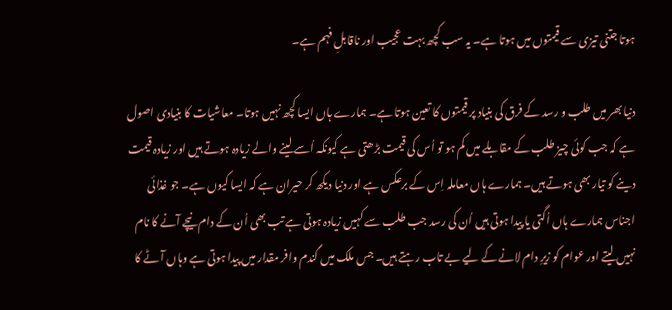ہوتا جتنی تیزی سے قیمتوں میں ہوتا ہے۔ یہ سب کچھ بہت عجیب اور ناقابلِ فہم ہے۔

دنیا بھر میں طلب و رسد کے فرق کی بنیاد پر قیمتوں کا تعین ہوتا ہے۔ ہمارے ہاں ایسا کچھ نہیں ہوتا۔ معاشیات کا بنیادی اصول ہے کہ جب کوئی چیز طلب کے مقابلے میں کم ہو تو اُس کی قیمت بڑھتی ہے کیونکہ اُسے لینے والے زیادہ ہوتے ہیں اور زیادہ قیمت دینے کو تیار بھی ہوتے ہیں۔ ہمارے ہاں معاملہ اِس کے برعکس ہے اور دنیا دیکھ کر حیران ہے کہ ایسا کیوں ہے۔ جو غذائی اجناس ہمارے ہاں اُگتی یا پیدا ہوتی ہیں اُن کی رسد جب طلب سے کہیں زیادہ ہوتی ہے تب بھی اُن کے دام نیچے آنے کا نام نہیں لیتے اور عوام کو زیرِ دام لانے کے لیے بے تاب رہتے ہیں۔ جس ملک میں گندم وافر مقدار میں پیدا ہوتی ہے وہاں آٹے کا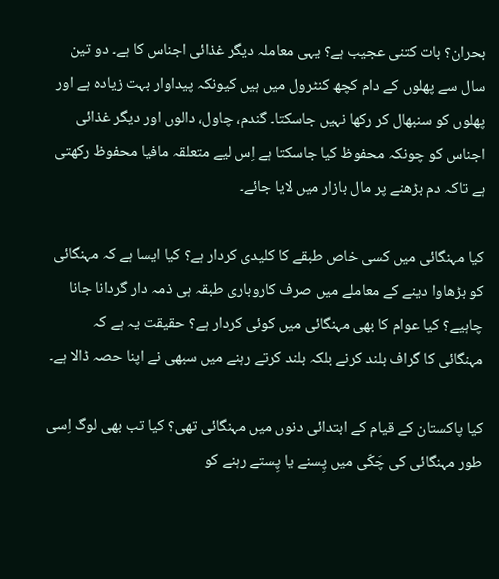بحران؟ بات کتنی عجیب ہے؟ یہی معاملہ دیگر غذائی اجناس کا ہے۔ دو تین سال سے پھلوں کے دام کچھ کنٹرول میں ہیں کیونکہ پیداوار بہت زیادہ ہے اور پھلوں کو سنبھال کر رکھا نہیں جاسکتا۔ گندم، چاول، دالوں اور دیگر غذائی اجناس کو چونکہ محفوظ کیا جاسکتا ہے اِس لیے متعلقہ مافیا محفوظ رکھتی ہے تاکہ دم بڑھنے پر مال بازار میں لایا جائے۔

کیا مہنگائی میں کسی خاص طبقے کا کلیدی کردار ہے؟ کیا ایسا ہے کہ مہنگائی کو بڑھاوا دینے کے معاملے میں صرف کاروباری طبقہ ہی ذمہ دار گردانا جانا چاہیے؟ کیا عوام کا بھی مہنگائی میں کوئی کردار ہے؟ حقیقت یہ ہے کہ مہنگائی کا گراف بلند کرنے بلکہ بلند کرتے رہنے میں سبھی نے اپنا حصہ ڈالا ہے۔

کیا پاکستان کے قیام کے ابتدائی دنوں میں مہنگائی تھی؟ کیا تب بھی لوگ اِسی طور مہنگائی کی چَکّی میں پِسنے یا پِستے رہنے کو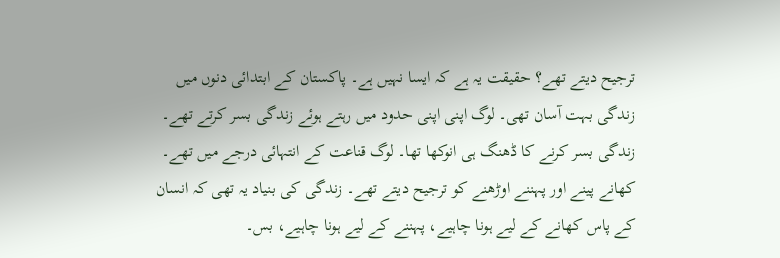ترجیح دیتے تھے؟ حقیقت یہ ہے کہ ایسا نہیں ہے۔ پاکستان کے ابتدائی دنوں میں زندگی بہت آسان تھی۔ لوگ اپنی اپنی حدود میں رہتے ہوئے زندگی بسر کرتے تھے۔ زندگی بسر کرنے کا ڈھنگ ہی انوکھا تھا۔ لوگ قناعت کے انتہائی درجے میں تھے۔ کھانے پینے اور پہننے اوڑھنے کو ترجیح دیتے تھے۔ زندگی کی بنیاد یہ تھی کہ انسان کے پاس کھانے کے لیے ہونا چاہیے، پہننے کے لیے ہونا چاہیے، بس۔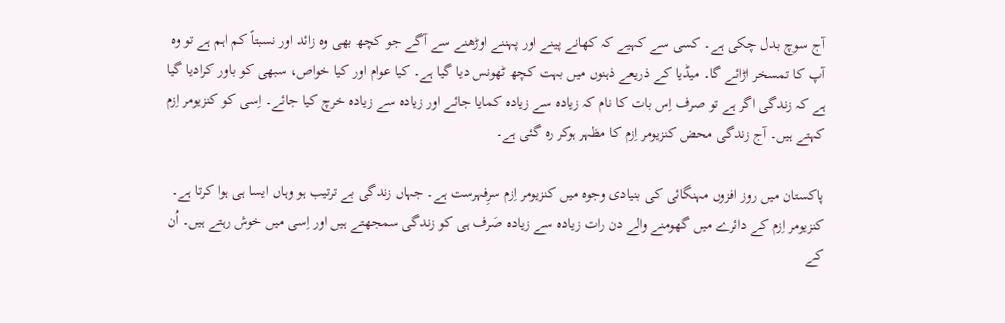آج سوچ بدل چکی ہے۔ کسی سے کہیے کہ کھانے پینے اور پہننے اوڑھنے سے آگے جو کچھ بھی وہ زائد اور نسبتاً کم اہم ہے تو وہ آپ کا تمسخر اڑائے گا۔ میڈیا کے ذریعے ذہنوں میں بہت کچھ ٹھونس دیا گیا ہے۔ کیا عوام اور کیا خواص، سبھی کو باور کرادیا گیا ہے کہ زندگی اگر ہے تو صرف اِس بات کا نام کہ زیادہ سے زیادہ کمایا جائے اور زیادہ سے زیادہ خرچ کیا جائے۔ اِسی کو کنزیومر اِزم کہتے ہیں۔ آج زندگی محض کنزیومر اِزم کا مظہر ہوکر رہ گئی ہے۔

پاکستان میں روز افزوں مہنگائی کی بنیادی وجوہ میں کنزیومر اِزم سرِفہرست ہے۔ جہاں زندگی بے ترتیب ہو وہاں ایسا ہی ہوا کرتا ہے۔ کنزیومر اِزم کے دائرے میں گھومنے والے دن رات زیادہ سے زیادہ صَرف ہی کو زندگی سمجھتے ہیں اور اِسی میں خوش رہتے ہیں۔ اُن کے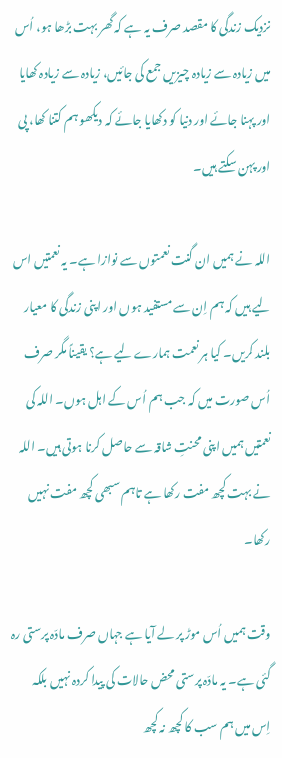نزدیک زندگی کا مقصد صرف یہ ہے کہ گھر بہت بڑھا ہو، اُس میں زیادہ سے زیادہ چیزیں جمع کی جائیں، زیادہ سے زیادہ کھایا اور پہنا جائے اور دنیا کو دکھایا جائے کہ دیکھو ہم کتنا کھا، پی اور پہن سکتے ہیں۔

اللہ نے ہمیں ان گنت نعمتوں سے نوازا ہے۔ یہ نعمتیں اس لیے ہیں کہ ہم اِن سے مستفید ہوں اور اپنی زندگی کا معیار بلند کریں۔ کیا ہر نعمت ہمارے لیے ہے؟ یقیناً مگر صرف اُس صورت میں کہ جب ہم اُس کے اہل ہوں۔ اللہ کی نعمتیں ہمیں اپنی محنتِ شاقہ سے حاصل کرنا ہوتی ہیں۔ اللہ نے بہت کچھ مفت رکھا ہے تاہم سبھی کچھ مفت نہیں رکھا۔

وقت ہمیں اُس موڑ پر لے آیا ہے جہاں صرف مادّہ پرستی رہ گئی ہے۔ یہ مادّہ پرستی محض حالات کی پیدا کردہ نہیں بلکہ اِس میں ہم سب کا کچھ نہ کچھ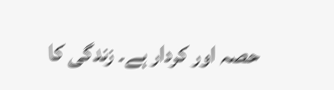حصہ اور کردار ہے۔ زندگی کا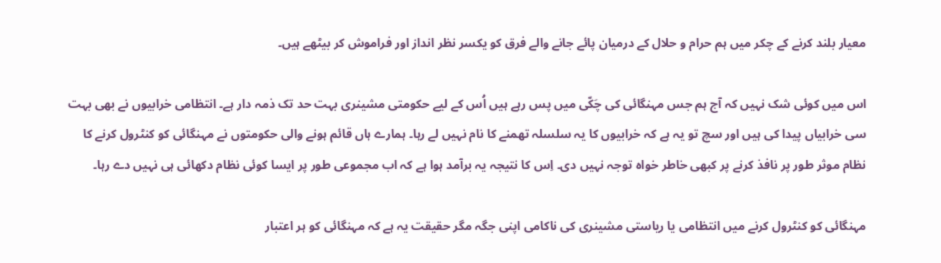معیار بلند کرنے کے چکر میں ہم حرام و حلال کے درمیان پائے جانے والے فرق کو یکسر نظر انداز اور فراموش کر بیٹھے ہیں۔

اس میں کوئی شک نہیں کہ آج ہم جس مہنگائی کی چَکّی میں پس رہے ہیں اُس کے لیے حکومتی مشینری بہت حد تک ذمہ دار ہے۔ انتظامی خرابیوں نے بھی بہت سی خرابیاں پیدا کی ہیں اور سچ تو یہ ہے کہ خرابیوں کا یہ سلسلہ تھمنے کا نام نہیں لے رہا۔ ہمارے ہاں قائم ہونے والی حکومتوں نے مہنگائی کو کنٹرول کرنے کا نظام موثر طور پر نافذ کرنے پر کبھی خاطر خواہ توجہ نہیں دی۔ اِس کا نتیجہ یہ برآمد ہوا ہے کہ اب مجموعی طور پر ایسا کوئی نظام دکھائی ہی نہیں دے رہا۔

مہنگائی کو کنٹرول کرنے میں انتظامی یا ریاستی مشینری کی ناکامی اپنی جگہ مگر حقیقت یہ ہے کہ مہنگائی کو ہر اعتبار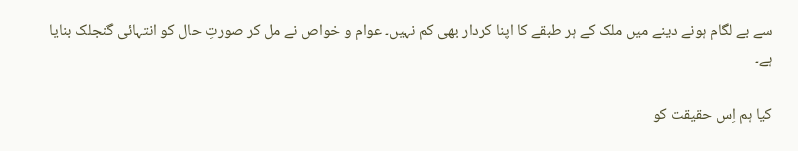سے بے لگام ہونے دینے میں ملک کے ہر طبقے کا اپنا کردار بھی کم نہیں۔ عوام و خواص نے مل کر صورتِ حال کو انتہائی گنجلک بنایا ہے۔

کیا ہم اِس حقیقت کو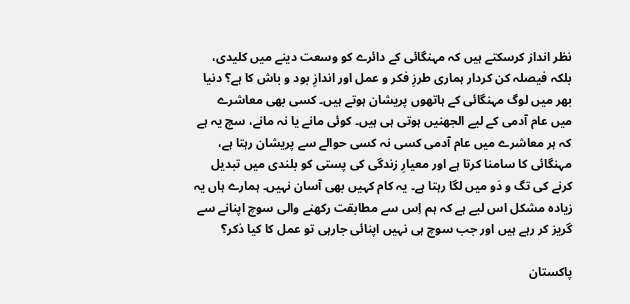نظر انداز کرسکتے ہیں کہ مہنگائی کے دائرے کو وسعت دینے میں کلیدی، بلکہ فیصلہ کن کردار ہماری طرزِ فکر و عمل اور اندازِ بود و باش کا ہے؟ دنیا بھر میں لوگ مہنگائی کے ہاتھوں پریشان ہوتے ہیں۔ کسی بھی معاشرے میں عام آدمی کے لیے الجھنیں ہوتی ہی ہیں۔ کوئی مانے یا نہ مانے، سچ یہ ہے کہ ہر معاشرے میں عام آدمی کسی نہ کسی حوالے سے پریشان رہتا ہے، مہنگائی کا سامنا کرتا ہے اور معیارِ زندگی کی پستی کو بلندی میں تبدیل کرنے کی تگ و دَو میں لگا رہتا ہے۔ یہ کام کہیں بھی آسان نہیں۔ ہمارے ہاں یہ زیادہ مشکل اس لیے ہے کہ ہم اِس سے مطابقت رکھنے والی سوچ اپنانے سے گریز کر رہے ہیں اور جب سوچ ہی نہیں اپنائی جارہی تو عمل کا کیا ذکر؟

پاکستان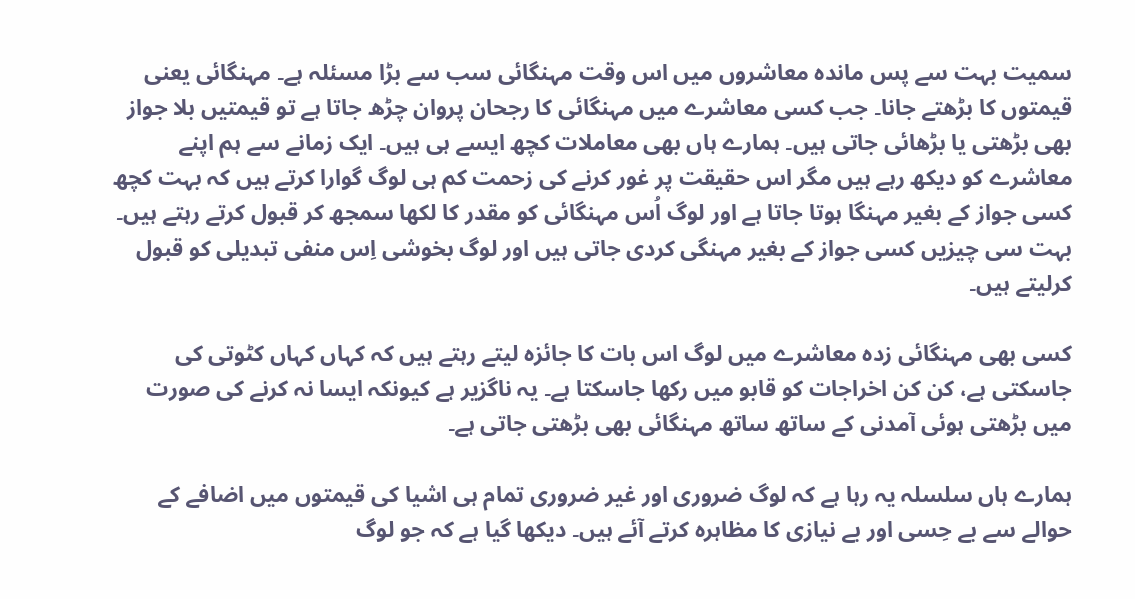سمیت بہت سے پس ماندہ معاشروں میں اس وقت مہنگائی سب سے بڑا مسئلہ ہے۔ مہنگائی یعنی قیمتوں کا بڑھتے جانا۔ جب کسی معاشرے میں مہنگائی کا رجحان پروان چڑھ جاتا ہے تو قیمتیں بلا جواز بھی بڑھتی یا بڑھائی جاتی ہیں۔ ہمارے ہاں بھی معاملات کچھ ایسے ہی ہیں۔ ایک زمانے سے ہم اپنے معاشرے کو دیکھ رہے ہیں مگر اس حقیقت پر غور کرنے کی زحمت کم ہی لوگ گوارا کرتے ہیں کہ بہت کچھ کسی جواز کے بغیر مہنگا ہوتا جاتا ہے اور لوگ اُس مہنگائی کو مقدر کا لکھا سمجھ کر قبول کرتے رہتے ہیں۔ بہت سی چیزیں کسی جواز کے بغیر مہنگی کردی جاتی ہیں اور لوگ بخوشی اِس منفی تبدیلی کو قبول کرلیتے ہیں۔

کسی بھی مہنگائی زدہ معاشرے میں لوگ اس بات کا جائزہ لیتے رہتے ہیں کہ کہاں کہاں کٹوتی کی جاسکتی ہے، کن کن اخراجات کو قابو میں رکھا جاسکتا ہے۔ یہ ناگزیر ہے کیونکہ ایسا نہ کرنے کی صورت میں بڑھتی ہوئی آمدنی کے ساتھ ساتھ مہنگائی بھی بڑھتی جاتی ہے۔

ہمارے ہاں سلسلہ یہ رہا ہے کہ لوگ ضروری اور غیر ضروری تمام ہی اشیا کی قیمتوں میں اضافے کے حوالے سے بے حِسی اور بے نیازی کا مظاہرہ کرتے آئے ہیں۔ دیکھا گیا ہے کہ جو لوگ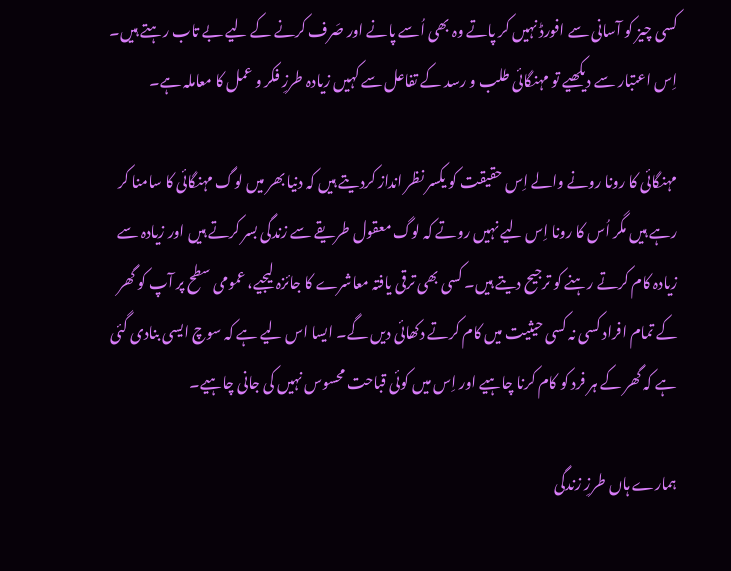کسی چیز کو آسانی سے افورڈ نہیں کر پاتے وہ بھی اُسے پانے اور صَرف کرنے کے لیے بے تاب رہتے ہیں۔ اِس اعتبار سے دیکھیے تو مہنگائی طلب و رسد کے تفاعل سے کہیں زیادہ طرزِ فکر و عمل کا معاملہ ہے۔

مہنگائی کا رونا رونے والے اِس حقیقت کو یکسر نظر انداز کردیتے ہیں کہ دنیا بھر میں لوگ مہنگائی کا سامنا کر رہے ہیں مگر اُس کا رونا اِس لیے نہیں روتے کہ لوگ معقول طریقے سے زندگی بسر کرتے ہیں اور زیادہ سے زیادہ کام کرتے رہنے کو ترجیح دیتے ہیں۔ کسی بھی ترقی یافتہ معاشرے کا جائزہ لیجیے، عمومی سطح پر آپ کو گھر کے تمام افراد کسی نہ کسی حیثیت میں کام کرتے دکھائی دیں گے۔ ایسا اس لیے ہے کہ سوچ ایسی بنادی گئی ہے کہ گھر کے ہر فرد کو کام کرنا چاہیے اور اِس میں کوئی قباحت محسوس نہیں کی جانی چاہیے۔

ہمارے ہاں طرزِ زندگی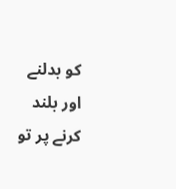کو بدلنے اور بلند کرنے پر تو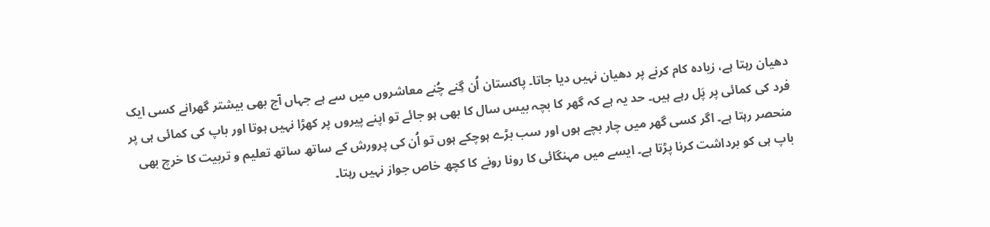دھیان رہتا ہے، زیادہ کام کرنے پر دھیان نہیں دیا جاتا۔ پاکستان اُن گِنے چُنے معاشروں میں سے ہے جہاں آج بھی بیشتر گھرانے کسی ایک فرد کی کمائی پر پَل رہے ہیں۔ حد یہ ہے کہ گھر کا بچہ بیس سال کا بھی ہو جائے تو اپنے پیروں پر کھڑا نہیں ہوتا اور باپ کی کمائی ہی پر منحصر رہتا ہے۔ اگر کسی گھر میں چار بچے ہوں اور سب بڑے ہوچکے ہوں تو اُن کی پرورش کے ساتھ ساتھ تعلیم و تربیت کا خرچ بھی باپ ہی کو برداشت کرنا پڑتا ہے۔ ایسے میں مہنگائی کا رونا رونے کا کچھ خاص جواز نہیں رہتا۔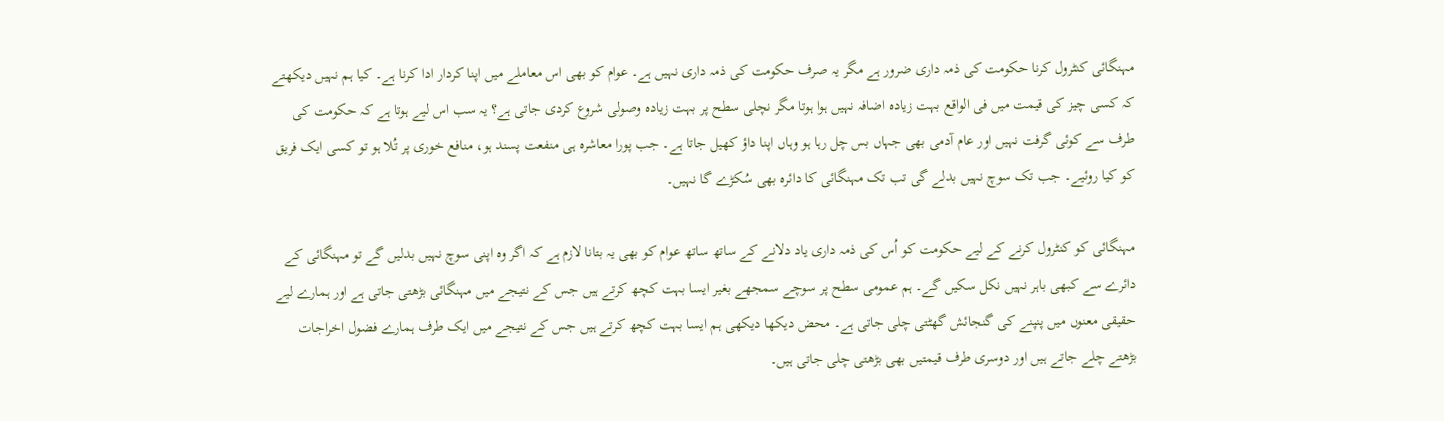مہنگائی کنٹرول کرنا حکومت کی ذمہ داری ضرور ہے مگر یہ صرف حکومت کی ذمہ داری نہیں ہے۔ عوام کو بھی اس معاملے میں اپنا کردار ادا کرنا ہے۔ کیا ہم نہیں دیکھتے کہ کسی چیز کی قیمت میں فی الواقع بہت زیادہ اضافہ نہیں ہوا ہوتا مگر نچلی سطح پر بہت زیادہ وصولی شروع کردی جاتی ہے؟ یہ سب اس لیے ہوتا ہے کہ حکومت کی طرف سے کوئی گرفت نہیں اور عام آدمی بھی جہاں بس چل رہا ہو وہاں اپنا داؤ کھیل جاتا ہے۔ جب پورا معاشرہ ہی منفعت پسند ہو، منافع خوری پر تُلا ہو تو کسی ایک فریق کو کیا روئیے۔ جب تک سوچ نہیں بدلے گی تب تک مہنگائی کا دائرہ بھی سُکڑے گا نہیں۔

مہنگائی کو کنٹرول کرنے کے لیے حکومت کو اُس کی ذمہ داری یاد دلانے کے ساتھ ساتھ عوام کو بھی یہ بتانا لازم ہے کہ اگر وہ اپنی سوچ نہیں بدلیں گے تو مہنگائی کے دائرے سے کبھی باہر نہیں نکل سکیں گے۔ ہم عمومی سطح پر سوچے سمجھے بغیر ایسا بہت کچھ کرتے ہیں جس کے نتیجے میں مہنگائی بڑھتی جاتی ہے اور ہمارے لیے حقیقی معنوں میں پنپنے کی گنجائش گھٹتی چلی جاتی ہے۔ محض دیکھا دیکھی ہم ایسا بہت کچھ کرتے ہیں جس کے نتیجے میں ایک طرف ہمارے فضول اخراجات بڑھتے چلے جاتے ہیں اور دوسری طرف قیمتیں بھی بڑھتی چلی جاتی ہیں۔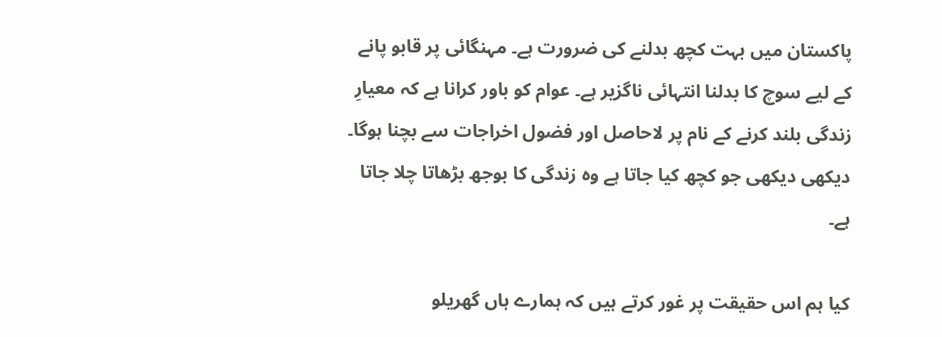پاکستان میں بہت کچھ بدلنے کی ضرورت ہے۔ مہنگائی پر قابو پانے کے لیے سوچ کا بدلنا انتہائی ناگزیر ہے۔ عوام کو باور کرانا ہے کہ معیارِ زندگی بلند کرنے کے نام پر لاحاصل اور فضول اخراجات سے بچنا ہوگا۔ دیکھی دیکھی جو کچھ کیا جاتا ہے وہ زندگی کا بوجھ بڑھاتا چلا جاتا ہے۔

کیا ہم اس حقیقت پر غور کرتے ہیں کہ ہمارے ہاں گھریلو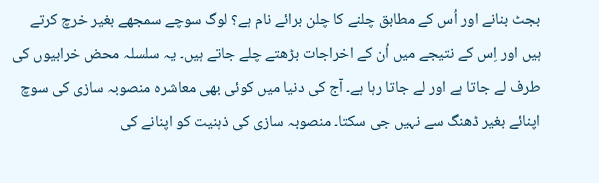بجٹ بنانے اور اُس کے مطابق چلنے کا چلن برائے نام ہے؟ لوگ سوچے سمجھے بغیر خرچ کرتے ہیں اور اِس کے نتیجے میں اُن کے اخراجات بڑھتے چلے جاتے ہیں۔ یہ سلسلہ محض خرابیوں کی طرف لے جاتا ہے اور لے جاتا رہا ہے۔ آج کی دنیا میں کوئی بھی معاشرہ منصوبہ سازی کی سوچ اپنائے بغیر ڈھنگ سے نہیں جی سکتا۔ منصوبہ سازی کی ذہنیت کو اپنانے کی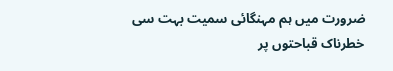ضرورت میں ہم مہنگائی سمیت بہت سی خطرناک قباحتوں پر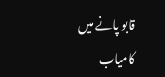قابو پانے میں کامیاب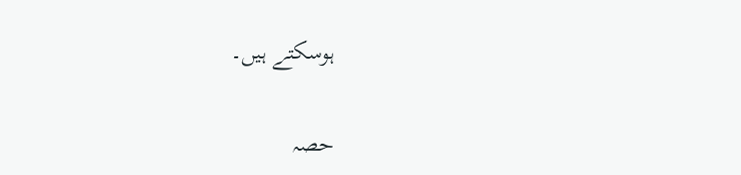ہوسکتے ہیں۔

حصہ